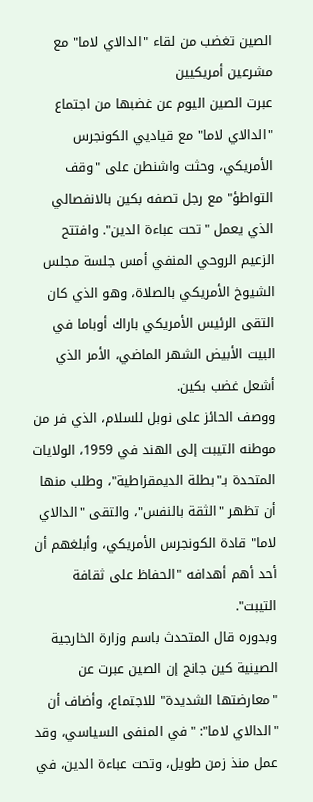الصين تغضب من لقاء "الدالاي لاما" مع مشرعين أمريكيين
عبرت الصين اليوم عن غضبها من اجتماع "الدالاي لاما" مع قياديي الكونجرس الأمريكي، وحثت واشنطن على "وقف التواطؤ" مع رجل تصفه بكين بالانفصالي الذي يعمل "تحت عباءة الدين". وافتتح الزعيم الروحي المنفي أمس جلسة مجلس الشيوخ الأمريكي بالصلاة، وهو الذي كان التقى الرئيس الأمريكي باراك أوباما في البيت الأبيض الشهر الماضي، الأمر الذي أشعل غضب بكين.
ووصف الحائز على نوبل للسلام، الذي فر من موطنه التيبت إلى الهند في 1959، الولايات المتحدة بـ"بطلة الديمقراطية"، وطلب منها أن تظهر "الثقة بالنفس"، والتقى "الدالاي لاما" قادة الكونجرس الأمريكي، وأبلغهم أن أحد أهم أهدافه "الحفاظ على ثقافة التيبت".
وبدوره قال المتحدث باسم وزارة الخارجية الصينية كين جانج إن الصين عبرت عن "معارضتها الشديدة" للاجتماع، وأضاف أن "الدالاي لاما": "في المنفى السياسي، وقد عمل منذ زمن طويل، وتحت عباءة الدين، في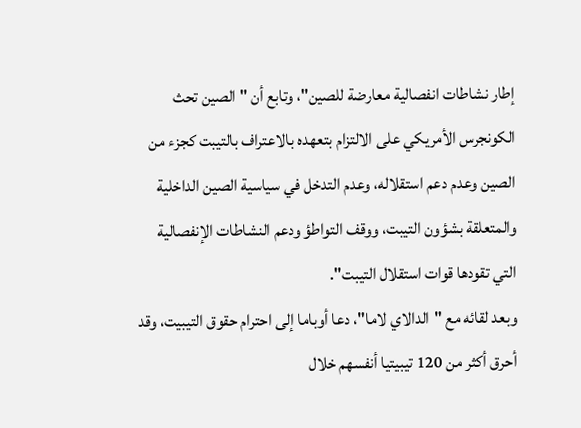إطار نشاطات انفصالية معارضة للصين"، وتابع أن "الصين تحث الكونجرس الأمريكي على الالتزام بتعهده بالاعتراف بالتيبت كجزء من الصين وعدم دعم استقلاله، وعدم التدخل في سياسية الصين الداخلية والمتعلقة بشؤون التيبت، ووقف التواطؤ ودعم النشاطات الإنفصالية التي تقودها قوات استقلال التيبت".
وبعد لقائه مع "الدالاي لاما"، دعا أوباما إلى احترام حقوق التيبيت، وقد أحرق أكثر من 120 تيبيتيا أنفسهم خلال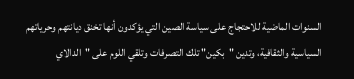السنوات الماضية للاحتجاج على سياسة الصين التي يؤكدون أنها تخنق ديانتهم وحرياتهم السياسية والثقافية، وتدين "بكين" تلك التصرفات وتلقي اللوم على "الدالاي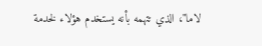لاما"، الذي تتهمه بأنه يستخدم هؤلاء لخدمة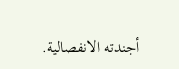أجندته الانفصالية.